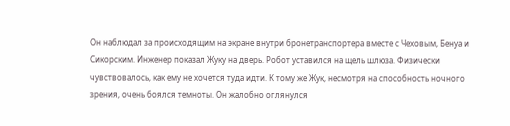Он наблюдал за происходящим на экране внутри бронетранспортера вместе с Чеховым, Бенуа и Сикорским. Инженер показал Жуку на дверь. Робот уставился на щель шлюза. Физически чувствовалось, как ему не хочется туда идти. К тому же Жук, несмотря на способность ночного зрения, очень боялся темноты. Он жалобно оглянулся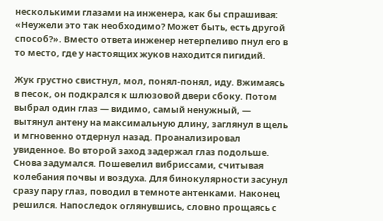несколькими глазами на инженера, как бы спрашивая: «Неужели это так необходимо? Может быть, есть другой способ?». Вместо ответа инженер нетерпеливо пнул его в то место, где у настоящих жуков находится пигидий.

Жук грустно свистнул, мол, понял-понял, иду. Вжимаясь в песок, он подкрался к шлюзовой двери сбоку. Потом выбрал один глаз — видимо, самый ненужный, — вытянул антену на максимальную длину, заглянул в щель и мгновенно отдернул назад. Проанализировал увиденное. Во второй заход задержал глаз подольше. Снова задумался. Пошевелил вибриссами, считывая колебания почвы и воздуха. Для бинокулярности засунул сразу пару глаз, поводил в темноте антенками. Наконец решился. Напоследок оглянувшись, словно прощаясь с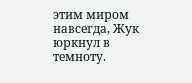этим миром навсегда, Жук юркнул в темноту.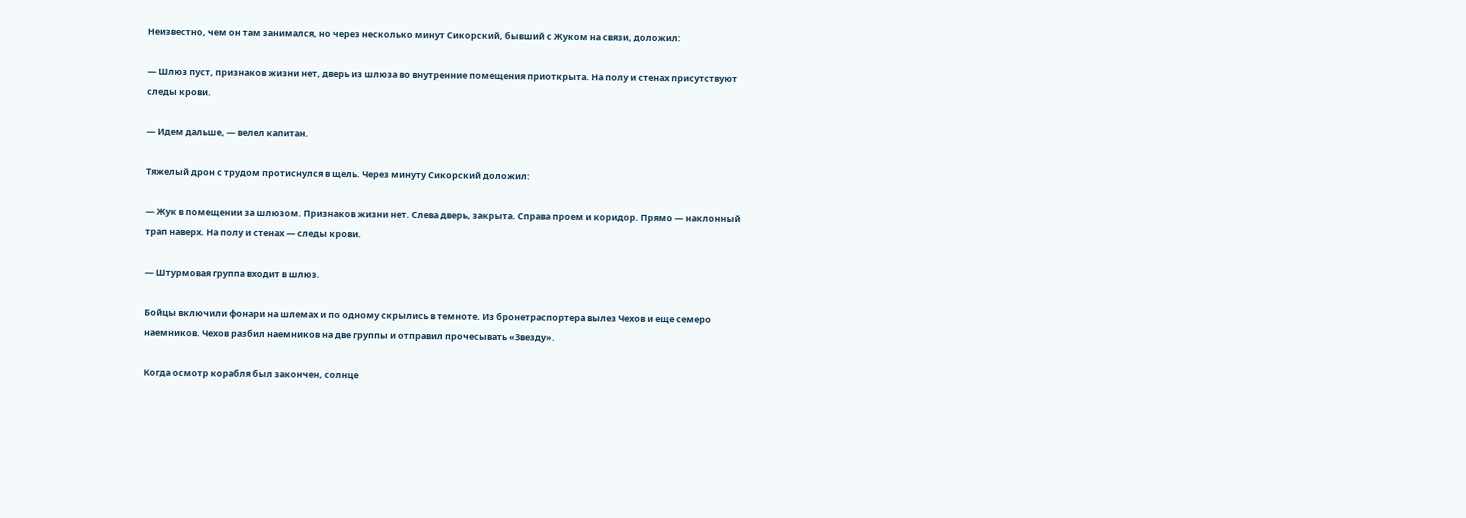Неизвестно, чем он там занимался, но через несколько минут Сикорский, бывший с Жуком на связи, доложил:

— Шлюз пуст, признаков жизни нет, дверь из шлюза во внутренние помещения приоткрыта. На полу и стенах присутствуют следы крови.

— Идем дальше, — велел капитан.

Тяжелый дрон с трудом протиснулся в щель. Через минуту Сикорский доложил:

— Жук в помещении за шлюзом. Признаков жизни нет. Слева дверь, закрыта. Справа проем и коридор. Прямо — наклонный трап наверх. На полу и стенах — следы крови.

— Штурмовая группа входит в шлюз.

Бойцы включили фонари на шлемах и по одному скрылись в темноте. Из бронетраспортера вылез Чехов и еще семеро наемников. Чехов разбил наемников на две группы и отправил прочесывать «Звезду».

Когда осмотр корабля был закончен, солнце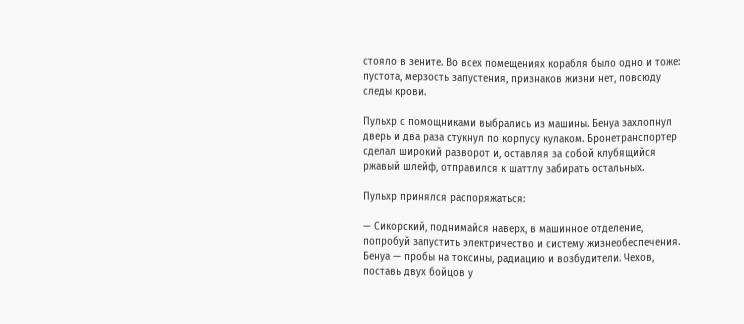стояло в зените. Во всех помещениях корабля было одно и тоже: пустота, мерзость запустения, признаков жизни нет, повсюду следы крови.

Пульхр с помощниками выбрались из машины. Бенуа захлопнул дверь и два раза стукнул по корпусу кулаком. Бронетранспортер сделал широкий разворот и, оставляя за собой клубящийся ржавый шлейф, отправился к шаттлу забирать остальных.

Пульхр принялся распоряжаться:

— Сикорский, поднимайся наверх, в машинное отделение, попробуй запустить электричество и систему жизнеобеспечения. Бенуа — пробы на токсины, радиацию и возбудители. Чехов, поставь двух бойцов у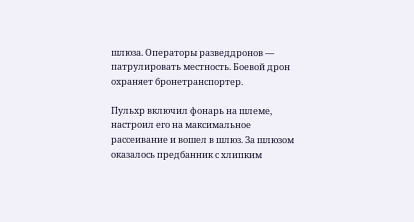шлюза. Операторы разведдронов — патрулировать местность. Боевой дрон охраняет бронетранспортер.

Пульхр включил фонарь на шлеме, настроил его на максимальное рассеивание и вошел в шлюз. За шлюзом оказалось предбанник с хлипким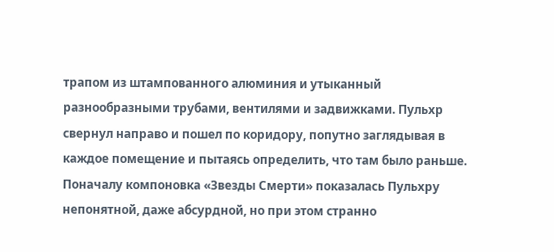трапом из штампованного алюминия и утыканный разнообразными трубами, вентилями и задвижками. Пульхр свернул направо и пошел по коридору, попутно заглядывая в каждое помещение и пытаясь определить, что там было раньше. Поначалу компоновка «Звезды Смерти» показалась Пульхру непонятной, даже абсурдной, но при этом странно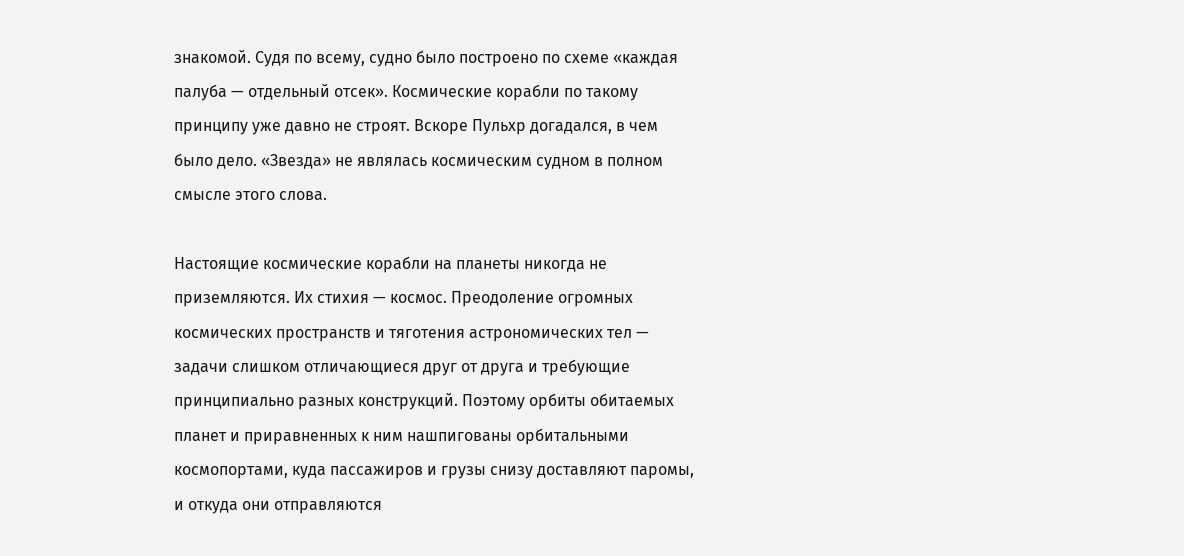знакомой. Судя по всему, судно было построено по схеме «каждая палуба — отдельный отсек». Космические корабли по такому принципу уже давно не строят. Вскоре Пульхр догадался, в чем было дело. «Звезда» не являлась космическим судном в полном смысле этого слова.

Настоящие космические корабли на планеты никогда не приземляются. Их стихия — космос. Преодоление огромных космических пространств и тяготения астрономических тел — задачи слишком отличающиеся друг от друга и требующие принципиально разных конструкций. Поэтому орбиты обитаемых планет и приравненных к ним нашпигованы орбитальными космопортами, куда пассажиров и грузы снизу доставляют паромы, и откуда они отправляются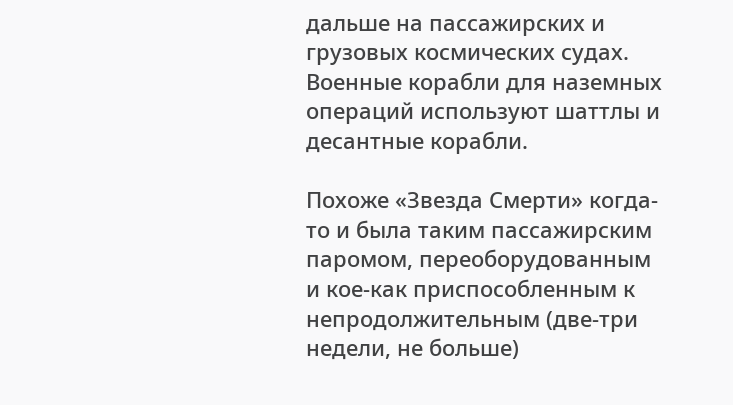дальше на пассажирских и грузовых космических судах. Военные корабли для наземных операций используют шаттлы и десантные корабли.

Похоже «Звезда Смерти» когда-то и была таким пассажирским паромом, переоборудованным и кое-как приспособленным к непродолжительным (две-три недели, не больше)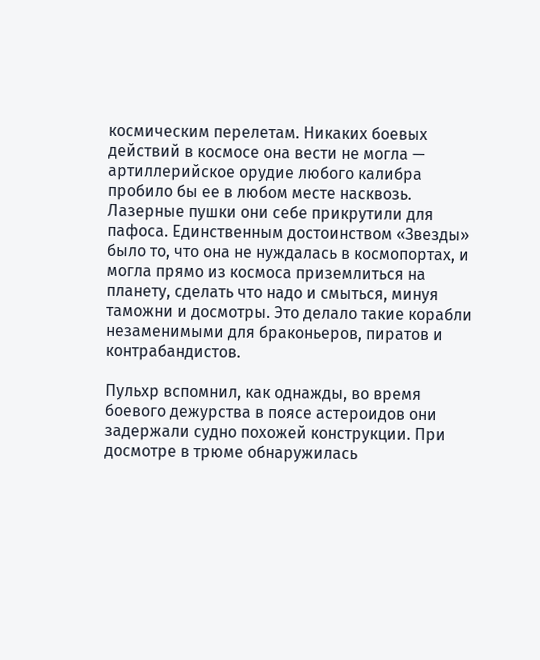космическим перелетам. Никаких боевых действий в космосе она вести не могла — артиллерийское орудие любого калибра пробило бы ее в любом месте насквозь. Лазерные пушки они себе прикрутили для пафоса. Единственным достоинством «Звезды» было то, что она не нуждалась в космопортах, и могла прямо из космоса приземлиться на планету, сделать что надо и смыться, минуя таможни и досмотры. Это делало такие корабли незаменимыми для браконьеров, пиратов и контрабандистов.

Пульхр вспомнил, как однажды, во время боевого дежурства в поясе астероидов они задержали судно похожей конструкции. При досмотре в трюме обнаружилась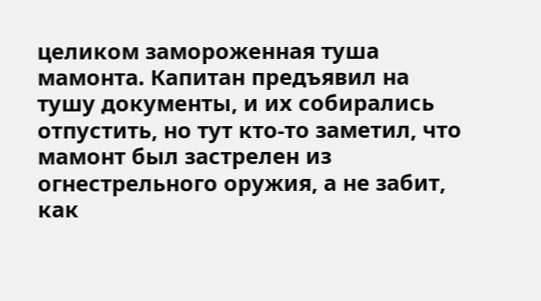целиком замороженная туша мамонта. Капитан предъявил на тушу документы, и их собирались отпустить, но тут кто-то заметил, что мамонт был застрелен из огнестрельного оружия, а не забит, как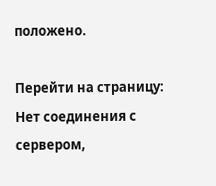положено.

Перейти на страницу:
Нет соединения с сервером,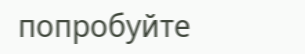попробуйте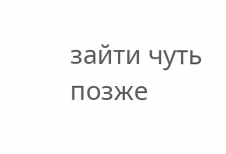зайти чуть позже